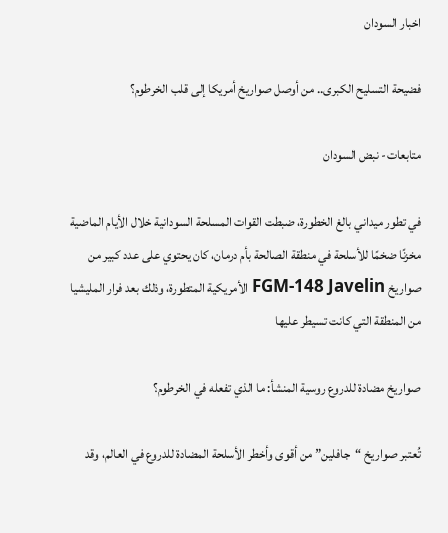اخبار السودان

فضيحة التسليح الكبرى.. من أوصل صواريخ أمريكا إلى قلب الخرطوم؟

متابعات- نبض السودان

في تطور ميداني بالغ الخطورة، ضبطت القوات المسلحة السودانية خلال الأيام الماضية مخزنًا ضخمًا للأسلحة في منطقة الصالحة بأم درمان، كان يحتوي على عدد كبير من صواريخ FGM-148 Javelin الأمريكية المتطورة، وذلك بعد فرار المليشيا من المنطقة التي كانت تسيطر عليها

صواريخ مضادة للدروع روسية المنشأ: ما الذي تفعله في الخرطوم؟

تُعتبر صواريخ “جافلين” من أقوى وأخطر الأسلحة المضادة للدروع في العالم، وقد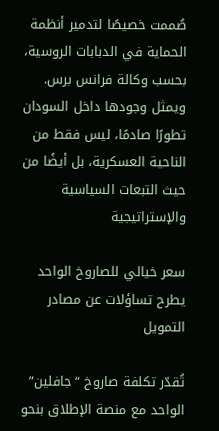صُممت خصيصًا لتدمير أنظمة الحماية في الدبابات الروسية، بحسب وكالة فرانس برس. ويمثل وجودها داخل السودان تطورًا صادمًا، ليس فقط من الناحية العسكرية، بل أيضًا من حيث التبعات السياسية والإستراتيجية

سعر خيالي للصاروخ الواحد يطرح تساؤلات عن مصادر التمويل

تُقدّر تكلفة صاروخ “جافلين” الواحد مع منصة الإطلاق بنحو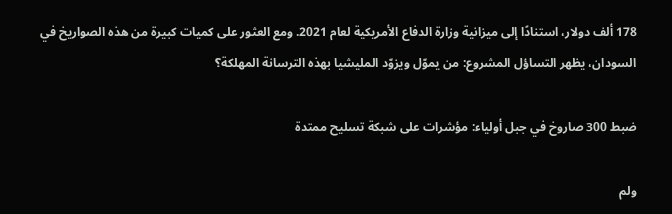178 ألف دولار، استنادًا إلى ميزانية وزارة الدفاع الأمريكية لعام 2021. ومع العثور على كميات كبيرة من هذه الصواريخ في السودان، يظهر التساؤل المشروع: من يموّل ويزوّد المليشيا بهذه الترسانة المهلكة؟

ضبط 300 صاروخ في جبل أولياء: مؤشرات على شبكة تسليح ممتدة

ولم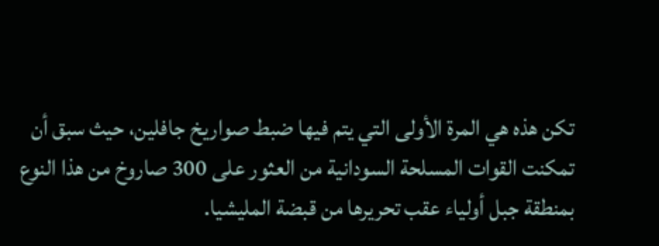تكن هذه هي المرة الأولى التي يتم فيها ضبط صواريخ جافلين، حيث سبق أن تمكنت القوات المسلحة السودانية من العثور على 300 صاروخ من هذا النوع بمنطقة جبل أولياء عقب تحريرها من قبضة المليشيا.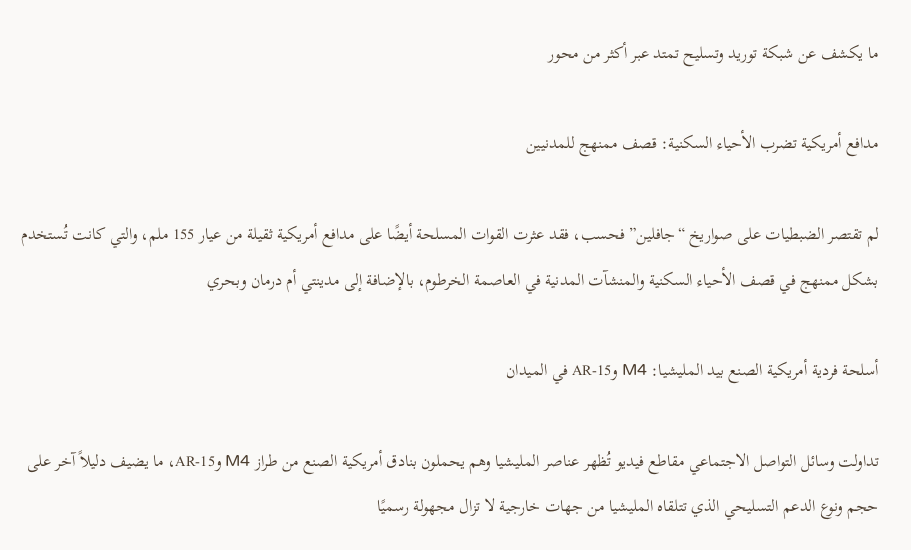ما يكشف عن شبكة توريد وتسليح تمتد عبر أكثر من محور

مدافع أمريكية تضرب الأحياء السكنية: قصف ممنهج للمدنيين

لم تقتصر الضبطيات على صواريخ “جافلين” فحسب، فقد عثرت القوات المسلحة أيضًا على مدافع أمريكية ثقيلة من عيار 155 ملم، والتي كانت تُستخدم بشكل ممنهج في قصف الأحياء السكنية والمنشآت المدنية في العاصمة الخرطوم، بالإضافة إلى مدينتي أم درمان وبحري

أسلحة فردية أمريكية الصنع بيد المليشيا: M4 وAR-15 في الميدان

تداولت وسائل التواصل الاجتماعي مقاطع فيديو تُظهر عناصر المليشيا وهم يحملون بنادق أمريكية الصنع من طراز M4 وAR-15، ما يضيف دليلاً آخر على حجم ونوع الدعم التسليحي الذي تتلقاه المليشيا من جهات خارجية لا تزال مجهولة رسميًا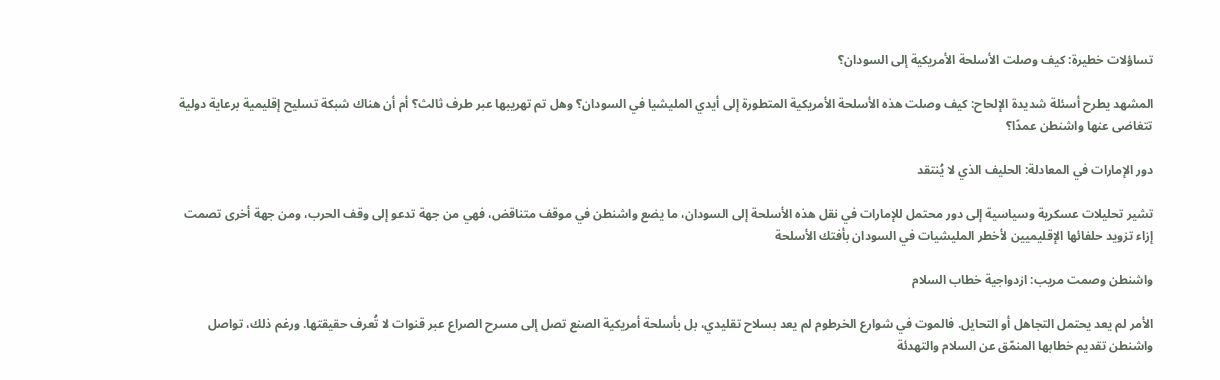تساؤلات خطيرة: كيف وصلت الأسلحة الأمريكية إلى السودان؟

المشهد يطرح أسئلة شديدة الإلحاح: كيف وصلت هذه الأسلحة الأمريكية المتطورة إلى أيدي المليشيا في السودان؟ وهل تم تهريبها عبر طرف ثالث؟ أم أن هناك شبكة تسليح إقليمية برعاية دولية تتغاضى عنها واشنطن عمدًا؟

دور الإمارات في المعادلة: الحليف الذي لا يُنتقد

تشير تحليلات عسكرية وسياسية إلى دور محتمل للإمارات في نقل هذه الأسلحة إلى السودان، ما يضع واشنطن في موقف متناقض، فهي من جهة تدعو إلى وقف الحرب، ومن جهة أخرى تصمت إزاء تزويد حلفائها الإقليميين لأخطر المليشيات في السودان بأفتك الأسلحة

واشنطن وصمت مريب: ازدواجية خطاب السلام

الأمر لم يعد يحتمل التجاهل أو التحايل. فالموت في شوارع الخرطوم لم يعد بسلاح تقليدي، بل بأسلحة أمريكية الصنع تصل إلى مسرح الصراع عبر قنوات لا تُعرف حقيقتها. ورغم ذلك، تواصل واشنطن تقديم خطابها المنمّق عن السلام والتهدئة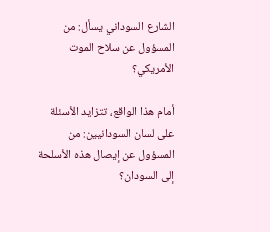الشارع السوداني يسأل: من المسؤول عن سلاح الموت الأمريكي؟

أمام هذا الواقع، تتزايد الأسئلة على لسان السودانيين: من المسؤول عن إيصال هذه الأسلحة إلى السودان؟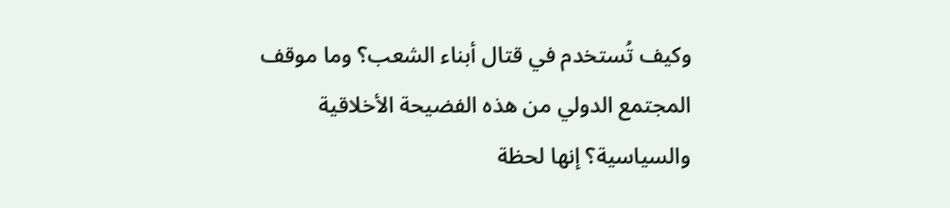وكيف تُستخدم في قتال أبناء الشعب؟ وما موقف المجتمع الدولي من هذه الفضيحة الأخلاقية والسياسية؟ إنها لحظة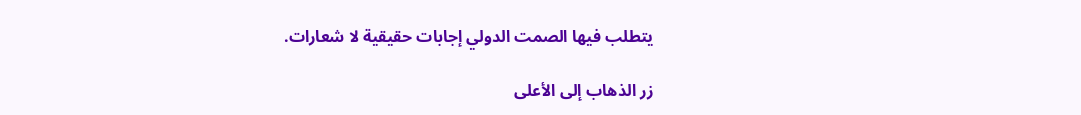يتطلب فيها الصمت الدولي إجابات حقيقية لا شعارات.

زر الذهاب إلى الأعلى